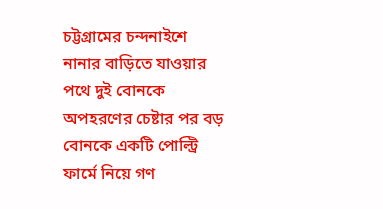চট্টগ্রামের চন্দনাইশে নানার বাড়িতে যাওয়ার পথে দুই বোনকে অপহরণের চেষ্টার পর বড় বোনকে একটি পোল্ট্রি ফার্মে নিয়ে গণ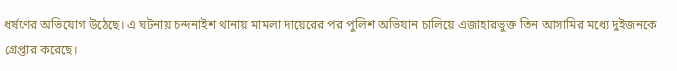ধর্ষণের অভিযোগ উঠেছে। এ ঘটনায় চন্দনাইশ থানায় মামলা দায়েরের পর পুলিশ অভিযান চালিয়ে এজাহারভুক্ত তিন আসামির মধ্যে দুইজনকে গ্রেপ্তার করেছে।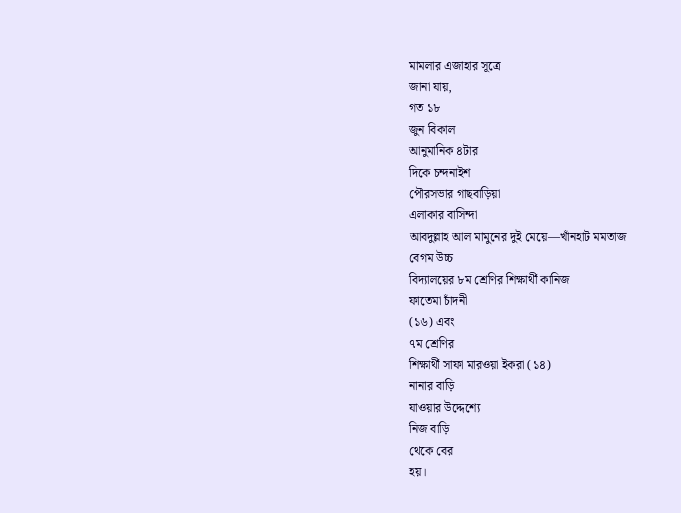মামলার এজাহার সূত্রে
জানা যায়,
গত ১৮
জুন বিকাল
আনুমানিক ৪টার
দিকে চন্দনাইশ
পৌরসভার গাছবাড়িয়া
এলাকার বাসিন্দা
আবদুল্লাহ আল মামুনের দুই মেয়ে—খাঁনহাট মমতাজ
বেগম উচ্চ
বিদ্যালয়ের ৮ম শ্রেণির শিক্ষার্থী কানিজ
ফাতেমা চাঁদনী
(১৬) এবং
৭ম শ্রেণির
শিক্ষার্থী সাফা মারওয়া ইকরা (১৪)
নানার বাড়ি
যাওয়ার উদ্দেশ্যে
নিজ বাড়ি
থেকে বের
হয়।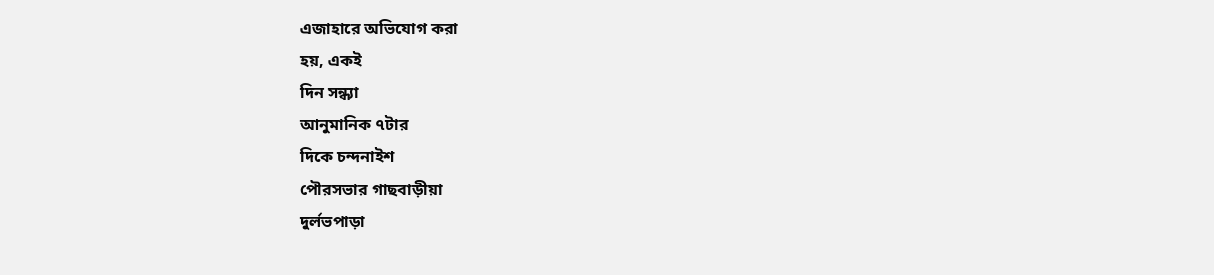এজাহারে অভিযোগ করা
হয়, একই
দিন সন্ধ্যা
আনুমানিক ৭টার
দিকে চন্দনাইশ
পৌরসভার গাছবাড়ীয়া
দুর্লভপাড়া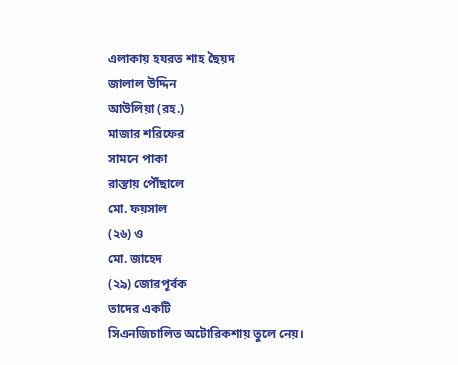এলাকায় হযরত শাহ ছৈয়দ
জালাল উদ্দিন
আউলিয়া (রহ.)
মাজার শরিফের
সামনে পাকা
রাস্তায় পৌঁছালে
মো. ফয়সাল
(২৬) ও
মো. জাহেদ
(২৯) জোরপূর্বক
তাদের একটি
সিএনজিচালিত অটোরিকশায় তুলে নেয়।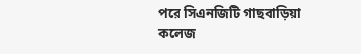পরে সিএনজিটি গাছবাড়িয়া
কলেজ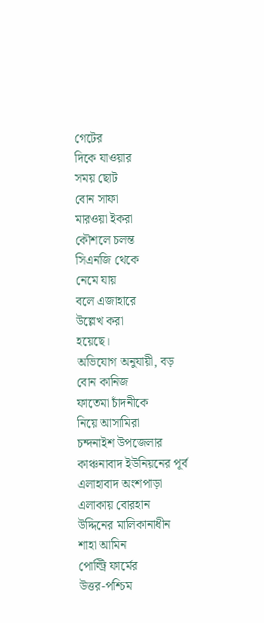গেটের
দিকে যাওয়ার
সময় ছোট
বোন সাফা
মারওয়া ইকরা
কৌশলে চলন্ত
সিএনজি থেকে
নেমে যায়
বলে এজাহারে
উল্লেখ করা
হয়েছে।
অভিযোগ অনুযায়ী, বড়
বোন কানিজ
ফাতেমা চাঁদনীকে
নিয়ে আসামিরা
চন্দনাইশ উপজেলার
কাঞ্চনাবাদ ইউনিয়নের পূর্ব এলাহাবাদ অংশপাড়া
এলাকায় বোরহান
উদ্দিনের মালিকানাধীন
শাহা আমিন
পোল্ট্রি ফার্মের
উত্তর-পশ্চিম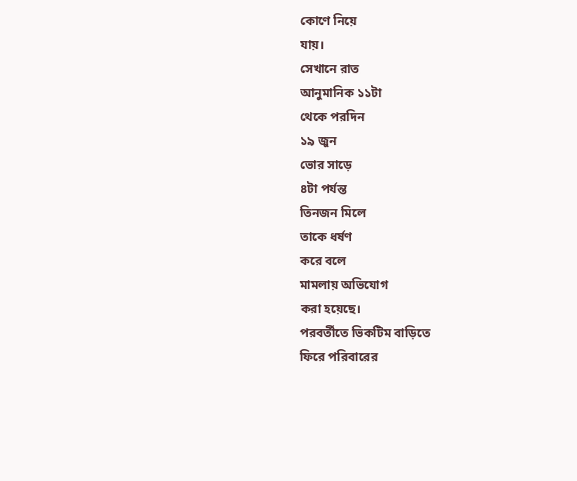কোণে নিয়ে
যায়।
সেখানে রাত
আনুমানিক ১১টা
থেকে পরদিন
১৯ জুন
ভোর সাড়ে
৪টা পর্যন্ত
তিনজন মিলে
তাকে ধর্ষণ
করে বলে
মামলায় অভিযোগ
করা হয়েছে।
পরবর্তীতে ভিকটিম বাড়িতে
ফিরে পরিবারের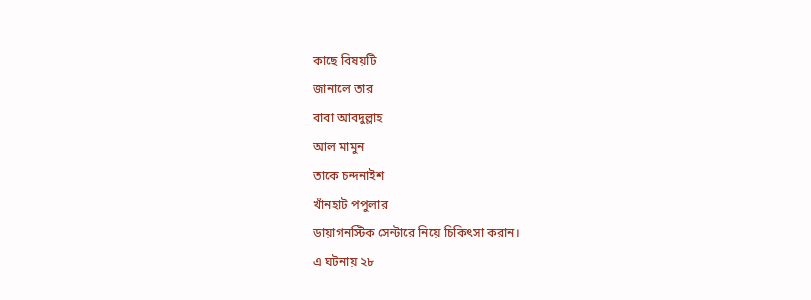কাছে বিষয়টি
জানালে তার
বাবা আবদুল্লাহ
আল মামুন
তাকে চন্দনাইশ
খাঁনহাট পপুলার
ডায়াগনস্টিক সেন্টারে নিয়ে চিকিৎসা করান।
এ ঘটনায় ২৮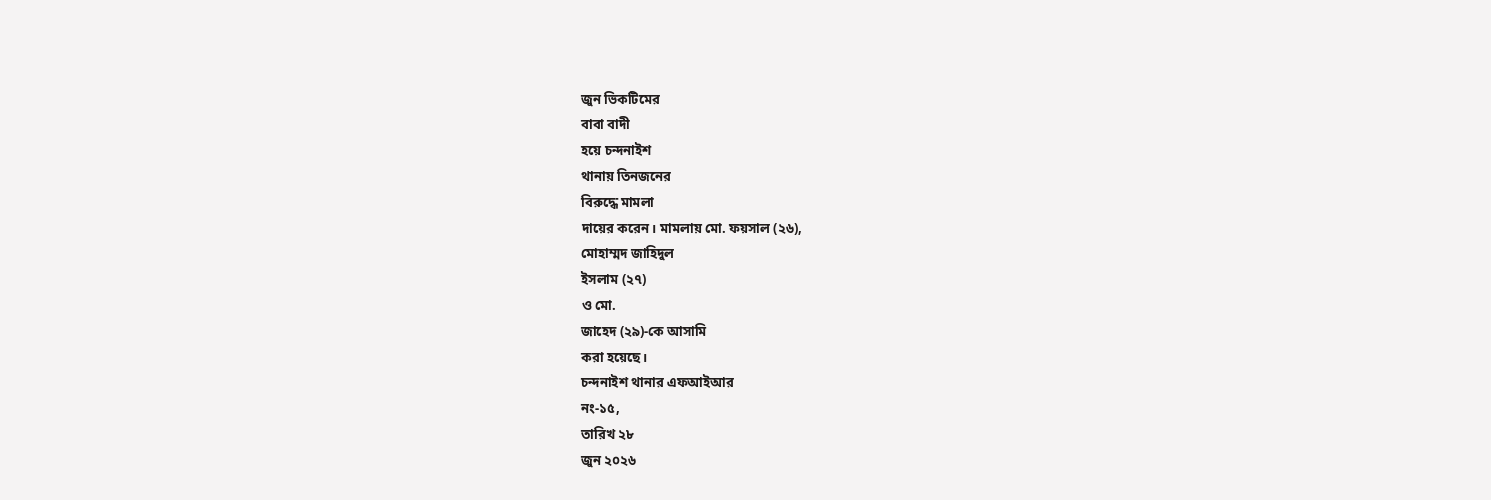জুন ভিকটিমের
বাবা বাদী
হয়ে চন্দনাইশ
থানায় তিনজনের
বিরুদ্ধে মামলা
দায়ের করেন। মামলায় মো. ফয়সাল (২৬),
মোহাম্মদ জাহিদুল
ইসলাম (২৭)
ও মো.
জাহেদ (২৯)-কে আসামি
করা হয়েছে।
চন্দনাইশ থানার এফআইআর
নং-১৫,
তারিখ ২৮
জুন ২০২৬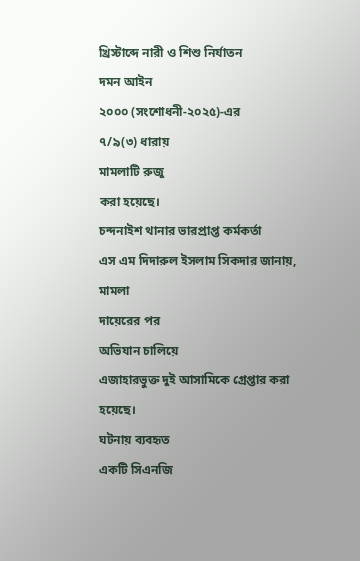খ্রিস্টাব্দে নারী ও শিশু নির্যাতন
দমন আইন
২০০০ (সংশোধনী-২০২৫)-এর
৭/৯(৩) ধারায়
মামলাটি রুজু
করা হয়েছে।
চন্দনাইশ থানার ভারপ্রাপ্ত কর্মকর্তা
এস এম দিদারুল ইসলাম সিকদার জানায়, মামলা
দায়েরের পর
অভিযান চালিয়ে
এজাহারভুক্ত দুই আসামিকে গ্রেপ্তার করা
হয়েছে।
ঘটনায় ব্যবহৃত
একটি সিএনজি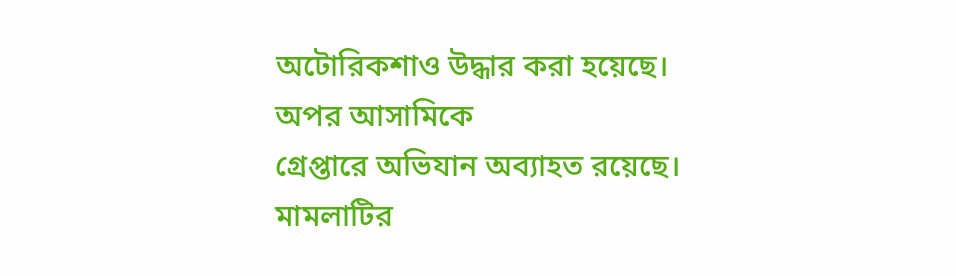অটোরিকশাও উদ্ধার করা হয়েছে।
অপর আসামিকে
গ্রেপ্তারে অভিযান অব্যাহত রয়েছে।
মামলাটির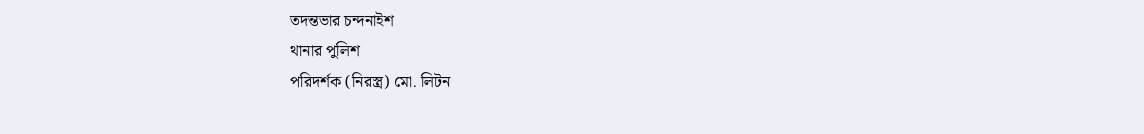তদন্তভার চন্দনাইশ
থানার পুলিশ
পরিদর্শক (নিরস্ত্র) মো. লিটন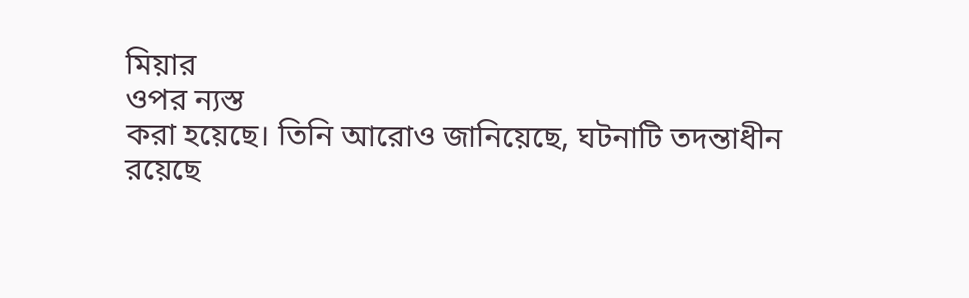মিয়ার
ওপর ন্যস্ত
করা হয়েছে। তিনি আরোও জানিয়েছে, ঘটনাটি তদন্তাধীন
রয়েছে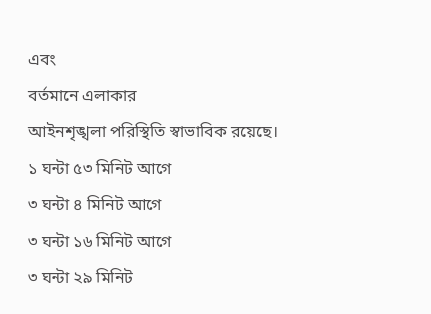এবং
বর্তমানে এলাকার
আইনশৃঙ্খলা পরিস্থিতি স্বাভাবিক রয়েছে।
১ ঘন্টা ৫৩ মিনিট আগে
৩ ঘন্টা ৪ মিনিট আগে
৩ ঘন্টা ১৬ মিনিট আগে
৩ ঘন্টা ২৯ মিনিট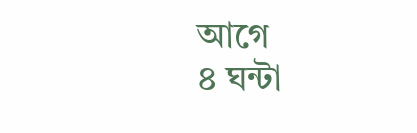আগে
৪ ঘন্টা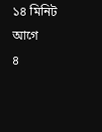১৪ মিনিট আগে
৪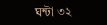ঘন্টা ৩২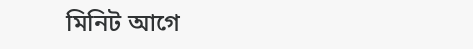মিনিট আগে